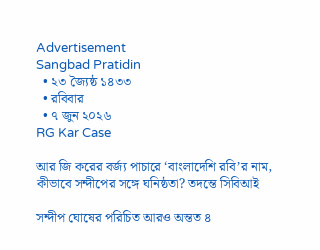Advertisement
Sangbad Pratidin
  • ২৩ জ্যৈষ্ঠ ১৪৩৩
  • রবিবার
  • ৭ জুন ২০২৬
RG Kar Case

আর জি করের বর্জ্য পাচারে ‘বাংলাদেশি রবি’র নাম, কীভাবে সন্দীপের সঙ্গে ঘনিষ্ঠতা? তদন্তে সিবিআই

সন্দীপ ঘোষের পরিচিত আরও অন্তত ৪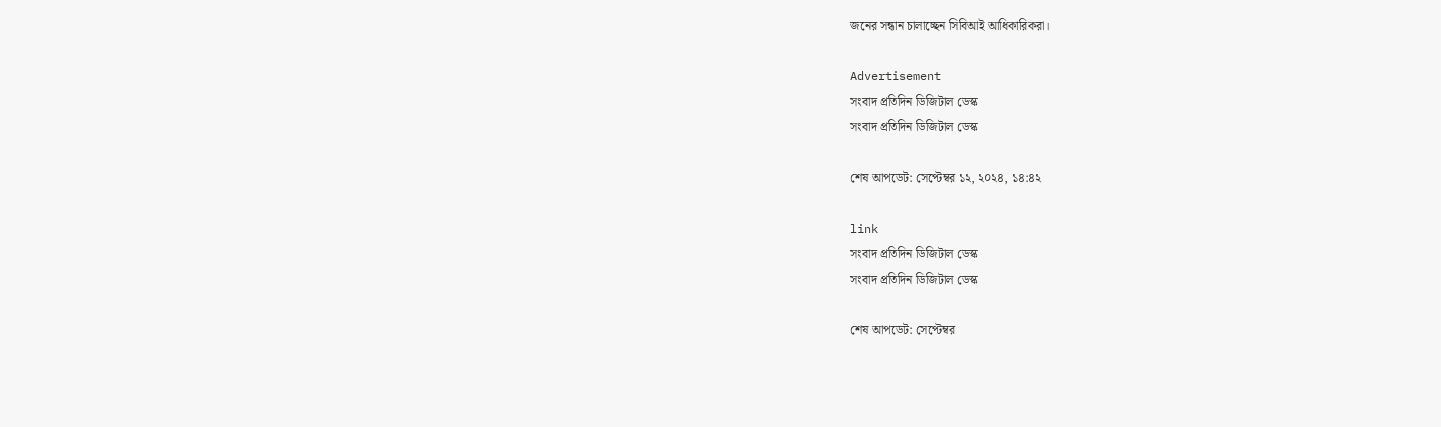জনের সন্ধান চালাচ্ছেন সিবিআই আধিকারিকরা।

Advertisement
সংবাদ প্রতিদিন ডিজিটাল ডেস্ক
সংবাদ প্রতিদিন ডিজিটাল ডেস্ক

শেষ আপডেট: সেপ্টেম্বর ১২, ২০২৪, ১৪:৪২

link
সংবাদ প্রতিদিন ডিজিটাল ডেস্ক
সংবাদ প্রতিদিন ডিজিটাল ডেস্ক

শেষ আপডেট: সেপ্টেম্বর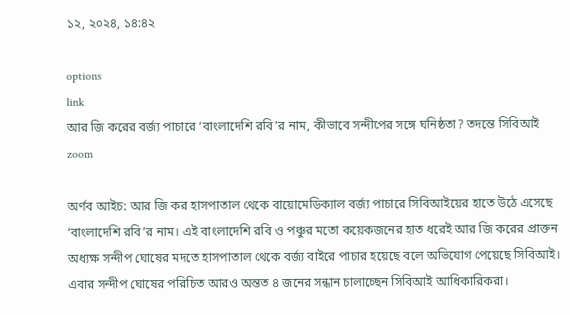১২, ২০২৪, ১৪:৪২

options
link
আর জি করের বর্জ্য পাচারে ‘বাংলাদেশি রবি’র নাম, কীভাবে সন্দীপের সঙ্গে ঘনিষ্ঠতা? তদন্তে সিবিআই zoom

অর্ণব আইচ: আর জি কর হাসপাতাল থেকে বায়োমেডিক‌্যাল বর্জ‌্য পাচারে সিবিআইয়ের হাতে উঠে এসেছে ‘বাংলাদেশি রবি’র নাম। এই বাংলাদেশি রবি ও পঞ্চুর মতো কয়েকজনের হাত ধরেই আর জি করের প্রাক্তন অধ‌্যক্ষ সন্দীপ ঘোষের মদতে হাসপাতাল থেকে বর্জ‌্য বাইরে পাচার হয়েছে বলে অভিযোগ পেয়েছে সিবিআই। এবার সন্দীপ ঘোষের পরিচিত আরও অন্তত ৪ জনের সন্ধান চালাচ্ছেন সিবিআই আধিকারিকরা।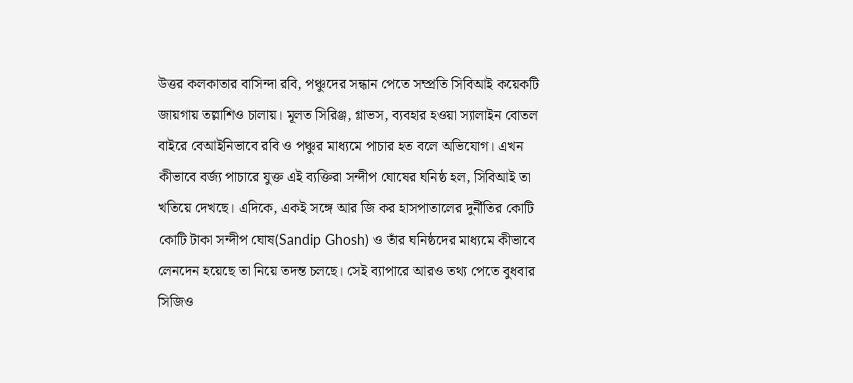উত্তর কলকাতার বাসিন্দা রবি, পঞ্চুদের সন্ধান পেতে সম্প্রতি সিবিআই কয়েকটি জায়গায় তল্লাশিও চালায়। মূলত সিরিঞ্জ, গ্লাভস, ব‌্যবহার হওয়া স‌্যালাইন বোতল বাইরে বেআইনিভাবে রবি ও পঞ্চুর মাধ‌্যমে পাচার হত বলে অভিযোগ। এখন কীভাবে বর্জ‌্য পাচারে যুক্ত এই ব‌্যক্তিরা সন্দীপ ঘোষের ঘনিষ্ঠ হল, সিবিআই তা খতিয়ে দেখছে। এদিকে, একই সঙ্গে আর জি কর হাসপাতালের দুর্নীতির কোটি কোটি টাকা সন্দীপ ঘোষ(Sandip Ghosh) ও তাঁর ঘনিষ্ঠদের মাধ‌্যমে কীভাবে লেনদেন হয়েছে তা নিয়ে তদন্ত চলছে। সেই ব‌্যাপারে আরও তথ‌্য পেতে বুধবার সিজিও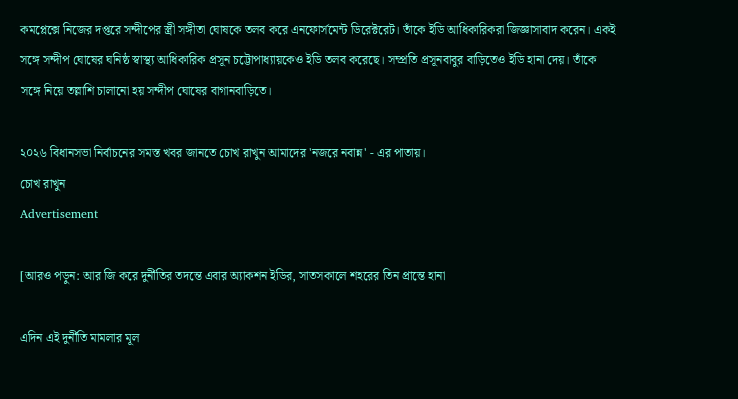কমপ্লেক্সে নিজের দপ্তরে সন্দীপের স্ত্রী সঙ্গীতা ঘোষকে তলব করে এনফোর্সমেন্ট ডিরেক্টরেট। তাঁকে ইডি আধিকারিকরা জিজ্ঞাসাবাদ করেন। একই সঙ্গে সন্দীপ ঘোষের ঘনিষ্ঠ স্বাস্থ‌্য আধিকারিক প্রসূন চট্টোপাধ‌্যায়কেও ইডি তলব করেছে। সম্প্রতি প্রসূনবাবুর বাড়িতেও ইডি হানা দেয়। তাঁকে সঙ্গে নিয়ে তল্লাশি চালানো হয় সন্দীপ ঘোষের বাগানবাড়িতে।

২০২৬ বিধানসভা নির্বাচনের সমস্ত খবর জানতে চোখ রাখুন আমাদের 'নজরে নবান্ন' - এর পাতায়।
চোখ রাখুন
Advertisement

[আরও পড়ুন: আর জি করে দুর্নীতির তদন্তে এবার অ্যাকশন ইডির, সাতসকালে শহরের তিন প্রান্তে হানা

এদিন এই দুর্নীতি মামলার মূল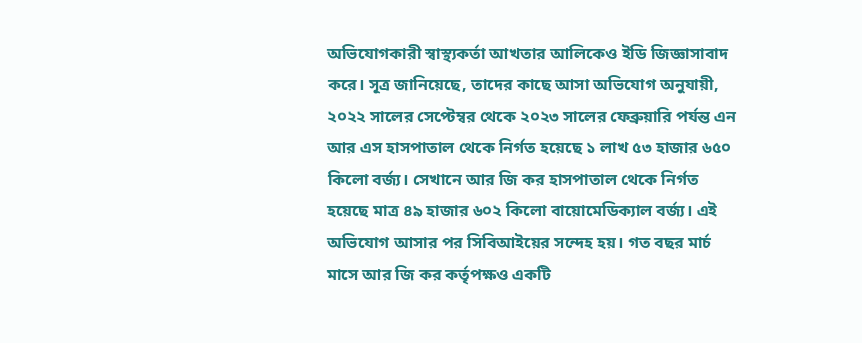অভিযোগকারী স্বাস্থ‌্যকর্তা আখতার আলিকেও ইডি জিজ্ঞাসাবাদ করে। সূত্র জানিয়েছে, তাদের কাছে আসা অভিযোগ অনুযায়ী, ২০২২ সালের সেপ্টেম্বর থেকে ২০২৩ সালের ফেব্রুয়ারি পর্যন্ত এন আর এস হাসপাতাল থেকে নির্গত হয়েছে ১ লাখ ৫৩ হাজার ৬৫০ কিলো বর্জ‌্য। সেখানে আর জি কর হাসপাতাল থেকে নির্গত হয়েছে মাত্র ৪৯ হাজার ৬০২ কিলো বায়োমেডিক‌্যাল বর্জ‌্য। এই অভিযোগ আসার পর সিবিআইয়ের সন্দেহ হয়। গত বছর মার্চ মাসে আর জি কর কর্তৃপক্ষও একটি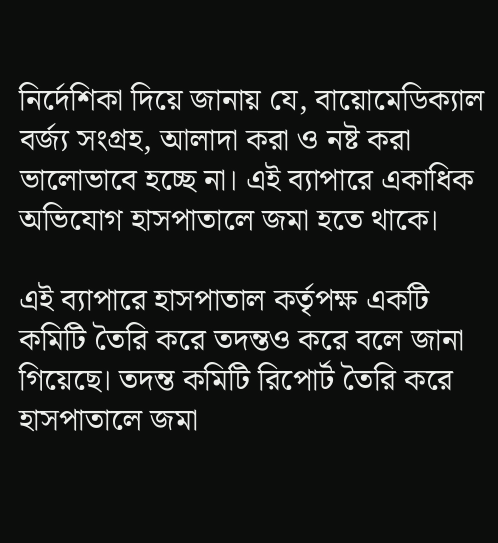নির্দেশিকা দিয়ে জানায় যে, বায়োমেডিক‌্যাল বর্জ‌্য সংগ্রহ, আলাদা করা ও নষ্ট করা ভালোভাবে হচ্ছে না। এই ব‌্যাপারে একাধিক অভিযোগ হাসপাতালে জমা হতে থাকে।

এই ব‌্যাপারে হাসপাতাল কর্তৃপক্ষ একটি কমিটি তৈরি করে তদন্তও করে বলে জানা গিয়েছে। তদন্ত কমিটি রিপোর্ট তৈরি করে হাসপাতালে জমা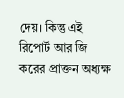দেয়। কিন্তু এই রিপোর্ট আর জি করের প্রাক্তন অধ‌্যক্ষ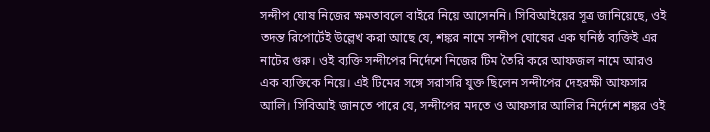সন্দীপ ঘোষ নিজের ক্ষমতাবলে বাইরে নিয়ে আসেননি। সিবিআইয়ের সূত্র জানিয়েছে, ওই তদন্ত রিপোর্টেই উল্লেখ করা আছে যে, শঙ্কর নামে সন্দীপ ঘোষের এক ঘনিষ্ঠ ব‌্যক্তিই এর নাটের গুরু। ওই ব‌্যক্তি সন্দীপের নির্দেশে নিজের টিম তৈরি করে আফজল নামে আরও এক ব‌্যক্তিকে নিয়ে। এই টিমের সঙ্গে সরাসরি যুক্ত ছিলেন সন্দীপের দেহরক্ষী আফসার আলি। সিবিআই জানতে পারে যে, সন্দীপের মদতে ও আফসার আলির নির্দেশে শঙ্কর ওই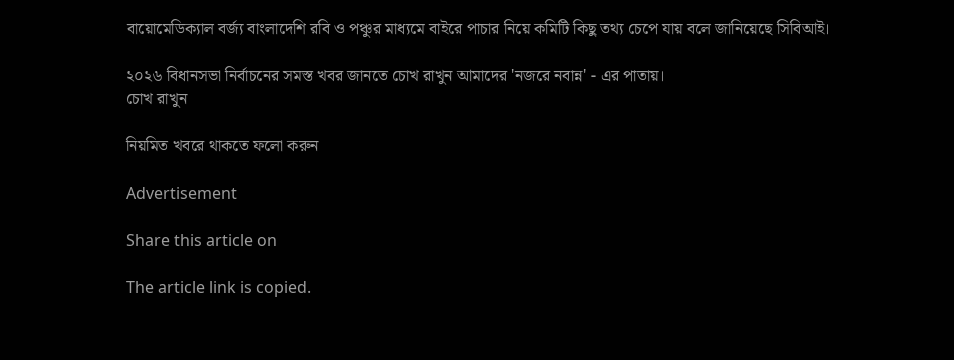বায়োমেডিক‌্যাল বর্জ‌্য বাংলাদেশি রবি ও পঞ্চুর মাধ‌্যমে বাইরে পাচার নিয়ে কমিটি কিছু তথ‌্য চেপে যায় বলে জানিয়েছে সিবিআই।

২০২৬ বিধানসভা নির্বাচনের সমস্ত খবর জানতে চোখ রাখুন আমাদের 'নজরে নবান্ন' - এর পাতায়।
চোখ রাখুন

নিয়মিত খবরে থাকতে ফলো করুন

Advertisement

Share this article on

The article link is copied.